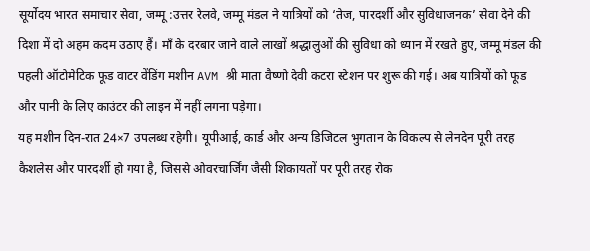सूर्योदय भारत समाचार सेवा, जम्मू :उत्तर रेलवे, जम्मू मंडल ने यात्रियों को ‘तेज, पारदर्शी और सुविधाजनक’ सेवा देने की दिशा में दो अहम कदम उठाए हैं। माँ के दरबार जाने वाले लाखों श्रद्धालुओं की सुविधा को ध्यान में रखते हुए, जम्मू मंडल की पहली ऑटोमेटिक फूड वाटर वेंडिंग मशीन AVM श्री माता वैष्णो देवी कटरा स्टेशन पर शुरू की गई। अब यात्रियों को फूड और पानी के लिए काउंटर की लाइन में नहीं लगना पड़ेगा।
यह मशीन दिन-रात 24×7 उपलब्ध रहेगी। यूपीआई, कार्ड और अन्य डिजिटल भुगतान के विकल्प से लेनदेन पूरी तरह कैशलेस और पारदर्शी हो गया है, जिससे ओवरचार्जिंग जैसी शिकायतों पर पूरी तरह रोक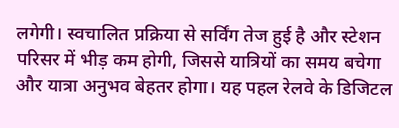लगेगी। स्वचालित प्रक्रिया से सर्विंग तेज हुई है और स्टेशन परिसर में भीड़ कम होगी, जिससे यात्रियों का समय बचेगा और यात्रा अनुभव बेहतर होगा। यह पहल रेलवे के डिजिटल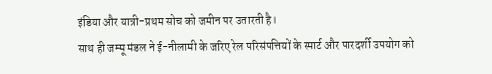इंडिया और यात्री-प्रथम सोच को जमीन पर उतारती है।
साथ ही जम्मू मंडल ने ई-नीलामी के जरिए रेल परिसंपत्तियों के स्मार्ट और पारदर्शी उपयोग को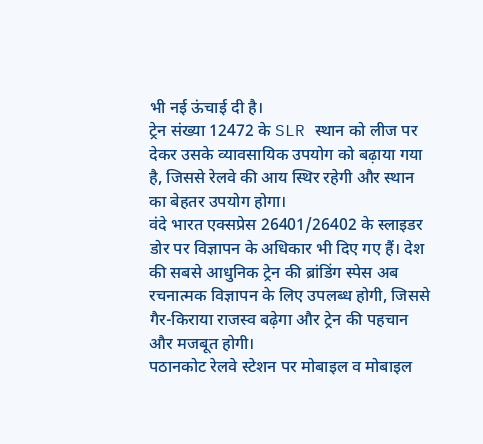भी नई ऊंचाई दी है।
ट्रेन संख्या 12472 के SLR स्थान को लीज पर देकर उसके व्यावसायिक उपयोग को बढ़ाया गया है, जिससे रेलवे की आय स्थिर रहेगी और स्थान का बेहतर उपयोग होगा।
वंदे भारत एक्सप्रेस 26401/26402 के स्लाइडर डोर पर विज्ञापन के अधिकार भी दिए गए हैं। देश की सबसे आधुनिक ट्रेन की ब्रांडिंग स्पेस अब रचनात्मक विज्ञापन के लिए उपलब्ध होगी, जिससे गैर-किराया राजस्व बढ़ेगा और ट्रेन की पहचान और मजबूत होगी।
पठानकोट रेलवे स्टेशन पर मोबाइल व मोबाइल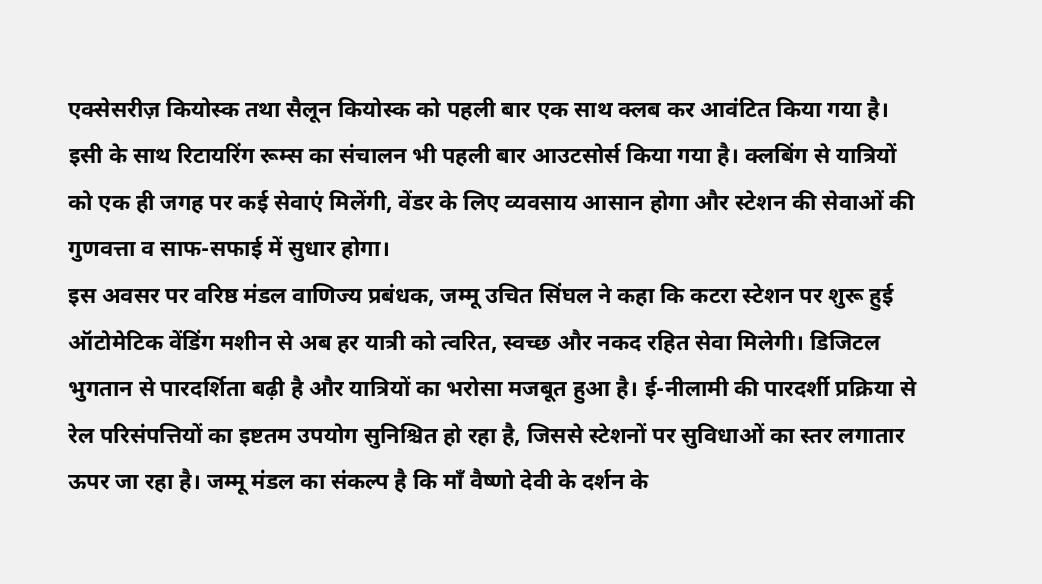एक्सेसरीज़ कियोस्क तथा सैलून कियोस्क को पहली बार एक साथ क्लब कर आवंटित किया गया है। इसी के साथ रिटायरिंग रूम्स का संचालन भी पहली बार आउटसोर्स किया गया है। क्लबिंग से यात्रियों को एक ही जगह पर कई सेवाएं मिलेंगी, वेंडर के लिए व्यवसाय आसान होगा और स्टेशन की सेवाओं की गुणवत्ता व साफ-सफाई में सुधार होगा।
इस अवसर पर वरिष्ठ मंडल वाणिज्य प्रबंधक, जम्मू उचित सिंघल ने कहा कि कटरा स्टेशन पर शुरू हुई ऑटोमेटिक वेंडिंग मशीन से अब हर यात्री को त्वरित, स्वच्छ और नकद रहित सेवा मिलेगी। डिजिटल भुगतान से पारदर्शिता बढ़ी है और यात्रियों का भरोसा मजबूत हुआ है। ई-नीलामी की पारदर्शी प्रक्रिया से रेल परिसंपत्तियों का इष्टतम उपयोग सुनिश्चित हो रहा है, जिससे स्टेशनों पर सुविधाओं का स्तर लगातार ऊपर जा रहा है। जम्मू मंडल का संकल्प है कि माँ वैष्णो देवी के दर्शन के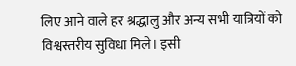लिए आने वाले हर श्रद्धालु और अन्य सभी यात्रियों को विश्वस्तरीय सुविधा मिले। इसी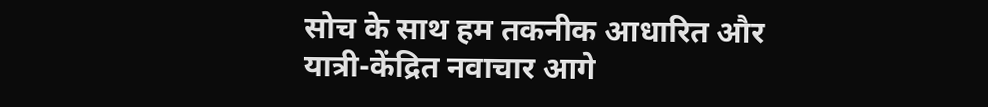सोच के साथ हम तकनीक आधारित और यात्री-केंद्रित नवाचार आगे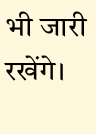भी जारी रखेंगे।